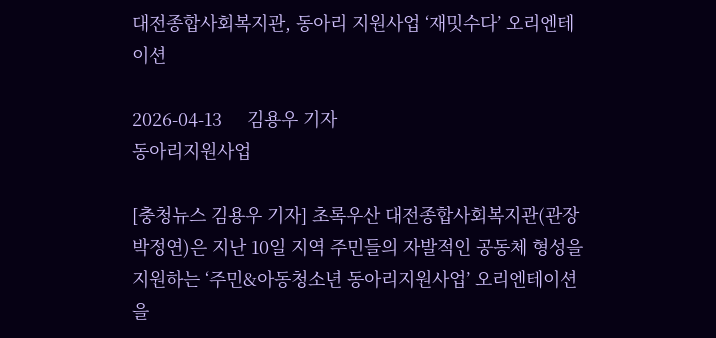대전종합사회복지관, 동아리 지원사업 ‘재밋수다’ 오리엔테이션

2026-04-13     김용우 기자
동아리지원사업

[충청뉴스 김용우 기자] 초록우산 대전종합사회복지관(관장 박정연)은 지난 10일 지역 주민들의 자발적인 공동체 형성을 지원하는 ‘주민&아동청소년 동아리지원사업’ 오리엔테이션을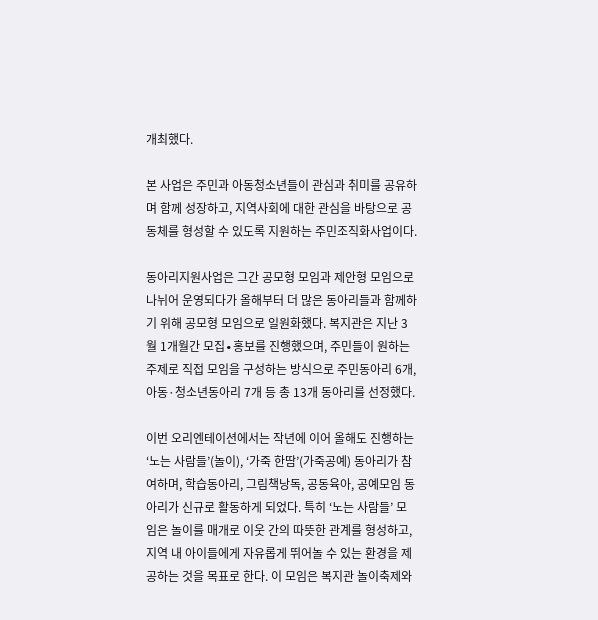개최했다.

본 사업은 주민과 아동청소년들이 관심과 취미를 공유하며 함께 성장하고, 지역사회에 대한 관심을 바탕으로 공동체를 형성할 수 있도록 지원하는 주민조직화사업이다.

동아리지원사업은 그간 공모형 모임과 제안형 모임으로 나뉘어 운영되다가 올해부터 더 많은 동아리들과 함께하기 위해 공모형 모임으로 일원화했다. 복지관은 지난 3월 1개월간 모집∙홍보를 진행했으며, 주민들이 원하는 주제로 직접 모임을 구성하는 방식으로 주민동아리 6개, 아동·청소년동아리 7개 등 총 13개 동아리를 선정했다.

이번 오리엔테이션에서는 작년에 이어 올해도 진행하는 ‘노는 사람들’(놀이), ‘가죽 한땀’(가죽공예) 동아리가 참여하며, 학습동아리, 그림책낭독, 공동육아, 공예모임 동아리가 신규로 활동하게 되었다. 특히 ‘노는 사람들’ 모임은 놀이를 매개로 이웃 간의 따뜻한 관계를 형성하고, 지역 내 아이들에게 자유롭게 뛰어놀 수 있는 환경을 제공하는 것을 목표로 한다. 이 모임은 복지관 놀이축제와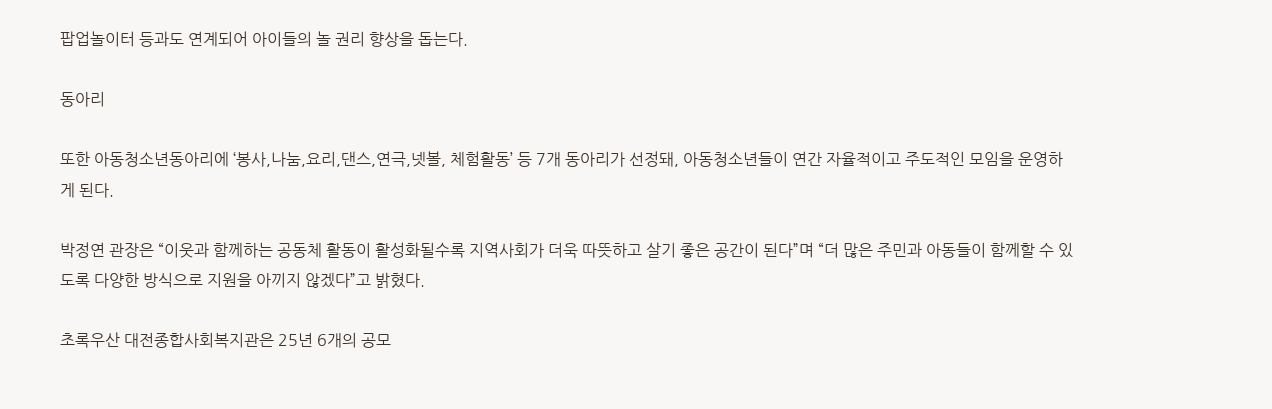팝업놀이터 등과도 연계되어 아이들의 놀 권리 향상을 돕는다.

동아리

또한 아동청소년동아리에 ‘봉사,나눔,요리,댄스,연극,넷볼, 체험활동’ 등 7개 동아리가 선정돼, 아동청소년들이 연간 자율적이고 주도적인 모임을 운영하게 된다.

박정연 관장은 “이웃과 함께하는 공동체 활동이 활성화될수록 지역사회가 더욱 따뜻하고 살기 좋은 공간이 된다”며 “더 많은 주민과 아동들이 함께할 수 있도록 다양한 방식으로 지원을 아끼지 않겠다”고 밝혔다.

초록우산 대전종합사회복지관은 25년 6개의 공모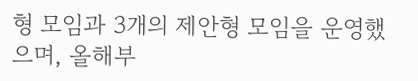형 모임과 3개의 제안형 모임을 운영했으며, 올해부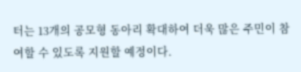터는 13개의 공모형 동아리 확대하여 더욱 많은 주민이 참여할 수 있도록 지원할 예정이다.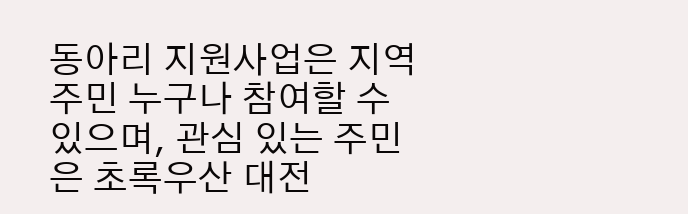동아리 지원사업은 지역 주민 누구나 참여할 수 있으며, 관심 있는 주민은 초록우산 대전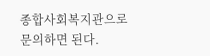종합사회복지관으로 문의하면 된다.